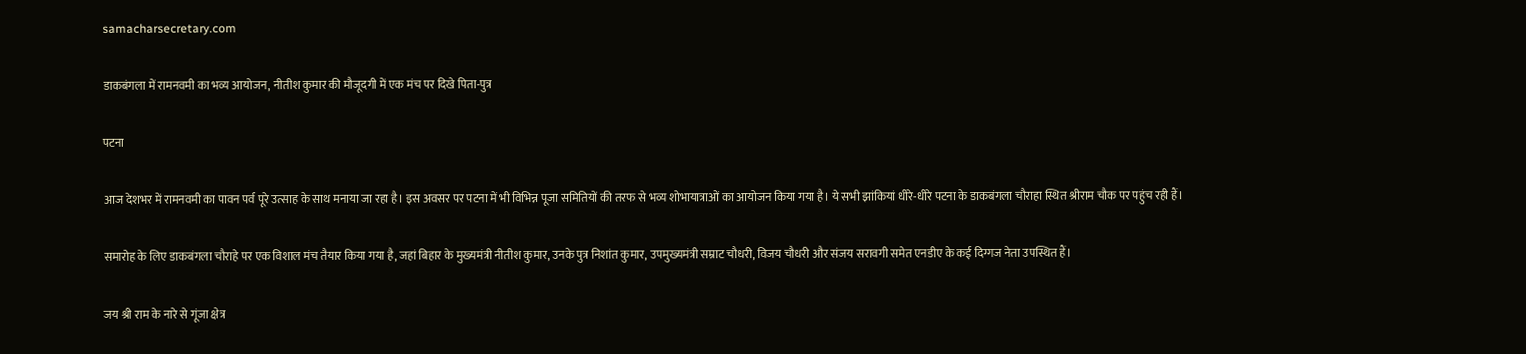samacharsecretary.com

डाकबंगला में रामनवमी का भव्य आयोजन, नीतीश कुमार की मौजूदगी में एक मंच पर दिखे पिता-पुत्र

पटना

आज देशभर में रामनवमी का पावन पर्व पूरे उत्साह के साथ मनाया जा रहा है। इस अवसर पर पटना में भी विभिन्न पूजा समितियों की तरफ से भव्य शोभायात्राओं का आयोजन किया गया है। ये सभी झांकियां धीरे-धीरे पटना के डाकबंगला चौराहा स्थित श्रीराम चौक पर पहुंच रही हैं।

समारोह के लिए डाकबंगला चौराहे पर एक विशाल मंच तैयार किया गया है, जहां बिहार के मुख्यमंत्री नीतीश कुमार, उनके पुत्र निशांत कुमार, उपमुख्यमंत्री सम्राट चौधरी, विजय चौधरी और संजय सरावगी समेत एनडीए के कई दिग्गज नेता उपस्थित हैं।

जय श्री राम के नारे से गूंजा क्षेत्र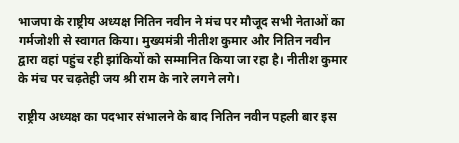भाजपा के राष्ट्रीय अध्यक्ष नितिन नवीन ने मंच पर मौजूद सभी नेताओं का गर्मजोशी से स्वागत किया। मुख्यमंत्री नीतीश कुमार और नितिन नवीन द्वारा वहां पहुंच रही झांकियों को सम्मानित किया जा रहा है। नीतीश कुमार के मंच पर चढ़तेही जय श्री राम के नारे लगने लगे।

राष्ट्रीय अध्यक्ष का पदभार संभालने के बाद नितिन नवीन पहली बार इस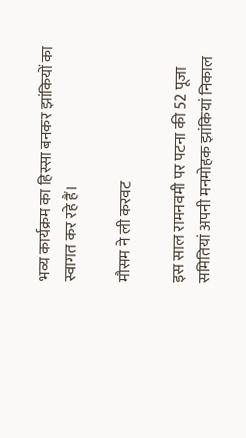भव्य कार्यक्रम का हिस्सा बनकर झांकियों का स्वागत कर रहे हैं।

मौसम ने ली करवट

इस साल रामनवमी पर पटना की 52 पूजा समितियां अपनी मनमोहक झांकियां निकाल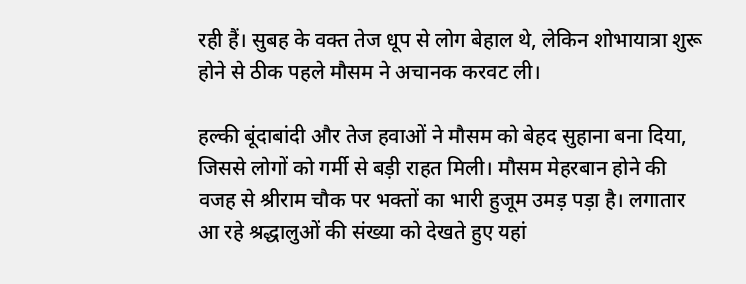रही हैं। सुबह के वक्त तेज धूप से लोग बेहाल थे, लेकिन शोभायात्रा शुरू होने से ठीक पहले मौसम ने अचानक करवट ली।

हल्की बूंदाबांदी और तेज हवाओं ने मौसम को बेहद सुहाना बना दिया, जिससे लोगों को गर्मी से बड़ी राहत मिली। मौसम मेहरबान होने की वजह से श्रीराम चौक पर भक्तों का भारी हुजूम उमड़ पड़ा है। लगातार आ रहे श्रद्धालुओं की संख्या को देखते हुए यहां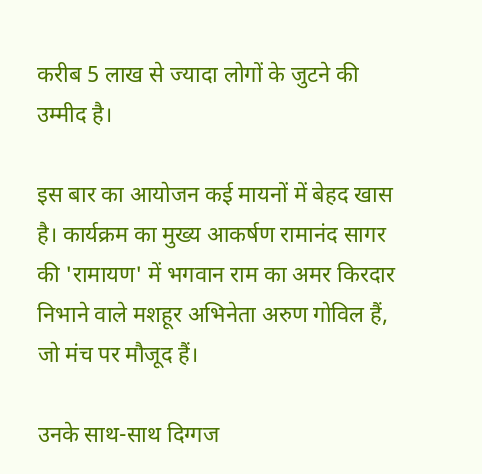करीब 5 लाख से ज्यादा लोगों के जुटने की उम्मीद है।

इस बार का आयोजन कई मायनों में बेहद खास है। कार्यक्रम का मुख्य आकर्षण रामानंद सागर की 'रामायण' में भगवान राम का अमर किरदार निभाने वाले मशहूर अभिनेता अरुण गोविल हैं, जो मंच पर मौजूद हैं।

उनके साथ-साथ दिग्गज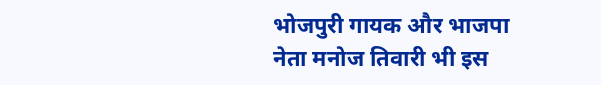भोजपुरी गायक और भाजपा नेता मनोज तिवारी भी इस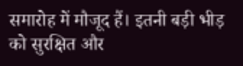समारोह में मौजूद हैं। इतनी बड़ी भीड़ को सुरक्षित और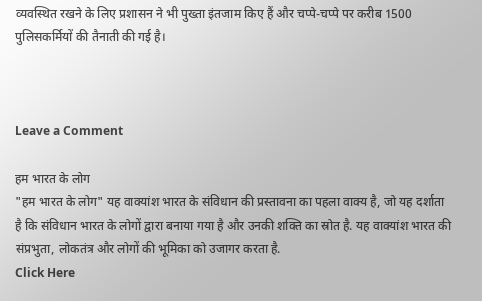व्यवस्थित रखने के लिए प्रशासन ने भी पुख्ता इंतजाम किए हैं और चप्पे-चप्पे पर करीब 1500 पुलिसकर्मियों की तैनाती की गई है।



Leave a Comment

हम भारत के लोग
"हम भारत के लोग" यह वाक्यांश भारत के संविधान की प्रस्तावना का पहला वाक्य है, जो यह दर्शाता है कि संविधान भारत के लोगों द्वारा बनाया गया है और उनकी शक्ति का स्रोत है. यह वाक्यांश भारत की संप्रभुता, लोकतंत्र और लोगों की भूमिका को उजागर करता है.
Click Here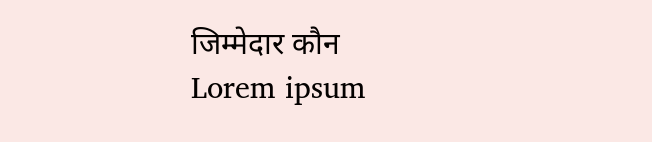जिम्मेदार कौन
Lorem ipsum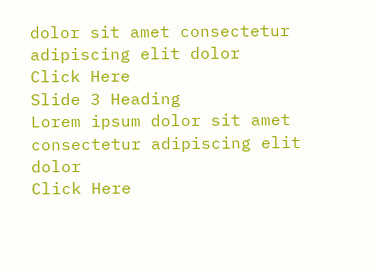dolor sit amet consectetur adipiscing elit dolor
Click Here
Slide 3 Heading
Lorem ipsum dolor sit amet consectetur adipiscing elit dolor
Click Here